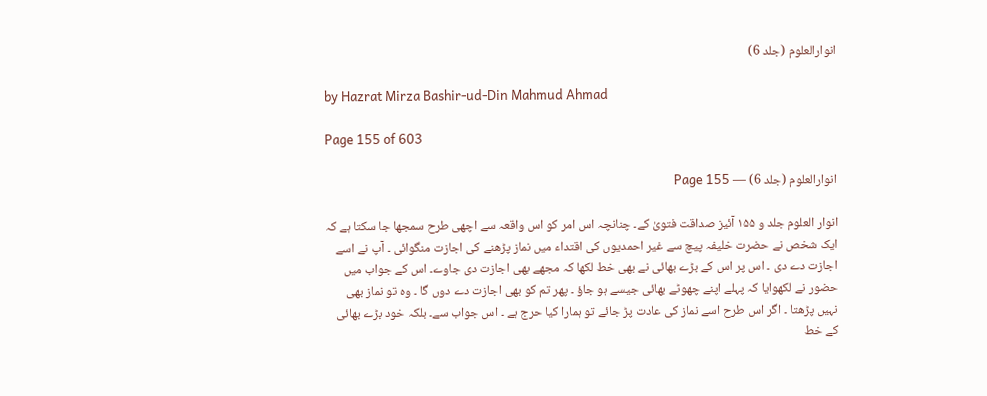انوارالعلوم (جلد 6)

by Hazrat Mirza Bashir-ud-Din Mahmud Ahmad

Page 155 of 603

انوارالعلوم (جلد 6) — Page 155

انوار العلوم جلد و ۱۵۵ آئیز صداقت فتویٰ کے۔ چنانچہ اس امر کو اس واقعہ سے اچھی طرح سمجھا جا سکتا ہے کہ ایک شخص نے حضرت خلیفہ پیچ سے غیر احمدیوں کی اقتداء میں نماز پڑھنے کی اجازت منگوائی ۔ آپ نے اسے اجازت دے دی ۔ اس پر اس کے بڑے بھائی نے بھی خط لکھا کہ مجھے بھی اجازت دی جاوے۔ اس کے جواب میں حضور نے لکھوایا کہ پہلے اپنے چھوٹے بھائی جیسے ہو جاؤ ۔ پھر تم کو بھی اجازت دے دوں گا ۔ وہ تو نماز بھی نہیں پڑھتا ۔ اگر اس طرح اسے نماز کی عادت پڑ جائے تو ہمارا کیا حرج ہے ۔ اس جواب سے۔ بلکہ خود بڑے بھائی کے خط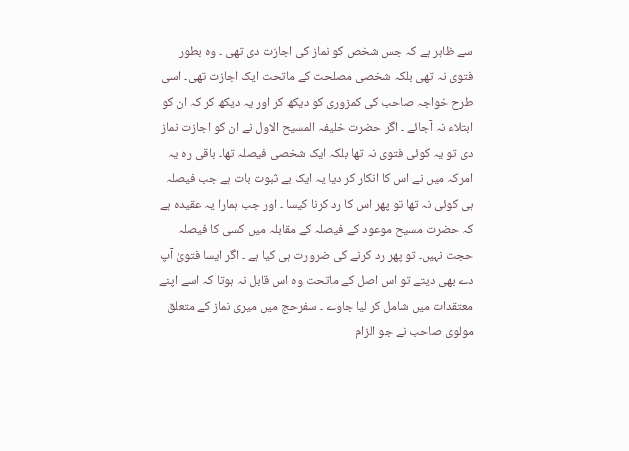سے ظاہر ہے کہ جس شخص کو نماز کی اجازت دی تھی ۔ وہ بطور فتوی نہ تھی بلکہ شخصی مصلحت کے ماتحت ایک اجازت تھی۔ اسی طرح خواجہ صاحب کی کمزوری کو دیکھ کر اور یہ دیکھ کر کہ ان کو ابتلاء نہ آجائے ۔ اگر حضرت خلیفہ المسیح الاول نے ان کو اجازت نماز دی تو یہ کوئی فتوی نہ تھا بلکہ ایک شخصی فیصلہ تھا۔ باقی رہ یہ امرکہ میں نے اس کا انکار کر دیا یہ ایک بے ثبوت بات ہے جب فیصلہ ہی کوئی نہ تھا تو پھر اس کا رد کرنا کیسا ۔ اور جب ہمارا یہ عقیدہ ہے کہ حضرت مسیح موعود کے فیصلہ کے مقابلہ میں کسی کا فیصلہ حجت نہیں۔ تو پھر رد کرنے کی ضرورت ہی کیا ہے ۔ اگر ایسا فتویٰ آپ دے بھی دیتے تو اس اصل کے ماتحت وہ اس قابل نہ ہوتا کہ اسے اپنے معتقدات میں شامل کر لیا جاوے ۔ سفرحج میں میری نماز کے متعلق مولوی صاحب نے جو الزام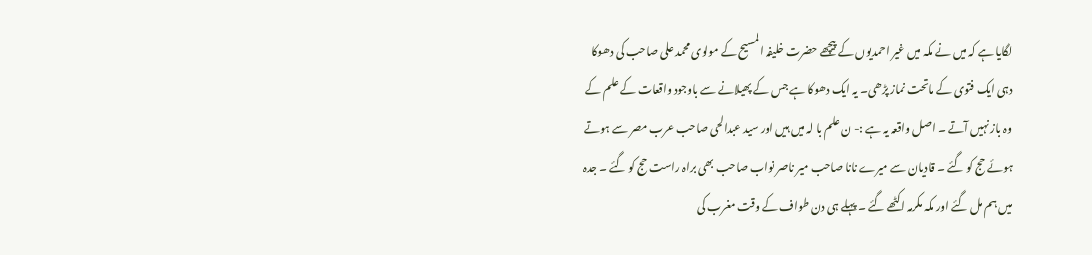لگایا ہے کہ میں نے مکہ میں غیر احمدیوں کے پیچھے حضرت خلیفہ المسیح کے مولوی محمد علی صاحب کی دھوکا دہی ایک فتوی کے ماتحت نماز پڑھی۔ یہ ایک دھوکا ہے جس کے پھیلانے سے باوجود واقعات کے علم کے وہ باز نہیں آتے ۔ اصل واقعہ یہ ہے :- ن علم با لہ میں ہیں اور سید عبدالحی صاحب عرب مصر سے ہوتے ہوئے حج کو گئے ۔ قادیان سے میرے نانا صاحب میر ناصر نواب صاحب بھی براہ راست حج کو گئے ۔ جدہ میں ہم مل گئے اور مکہ مکرمہ اکٹھے گئے ۔ پہلے ہی دن طواف کے وقت مغرب کی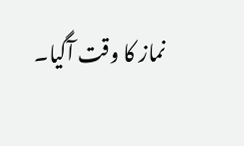نماز کا وقت آگیا۔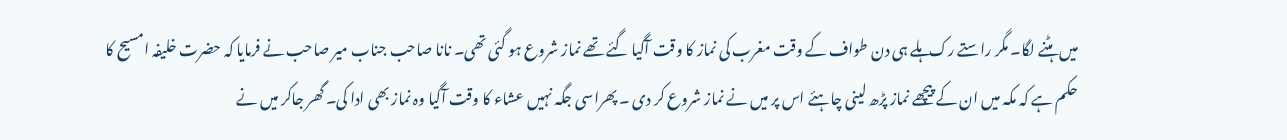میں ہٹنے لگا۔ مگر راستے رک ہلے ہی دن طواف کے وقت مغرب کی نماز کا وقت آگیا گئے تھے نماز شروع ہو گئی تھی۔ نانا صاحب جناب میر صاحب نے فرمایا کہ حضرت خلیفہ امسیح کا حکم ہے کہ مکہ میں ان کے پیچھے نماز پڑھ لینی چاہئے اس پر میں نے نماز شروع کر دی ۔ پھراسی جگہ نہیں عشاء کا وقت آگیا وہ نماز بھی ادا کی۔ گھر جاکر میں نے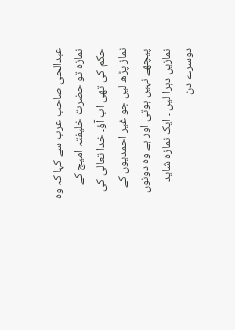عبدالحی صاحب عرب سے کہا کہ وہ نمازہ تو حضرت خلیفتہ امیج کے حکم کی تھی اب آؤ۔ خدا تعالی کی نماز پڑھ لیں جو غیر احمدیوں کے پیچھے نہیں ہوتی اور ہے وہ دونوں نمازیں دہرا لیں ۔ ایک نمازہ شاید دوسرے دن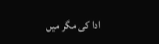ادا کی مگر میں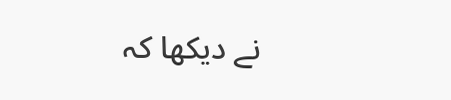نے دیکھا کہ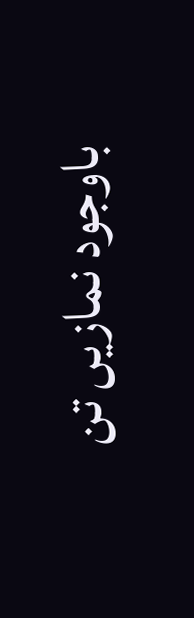باوجود نمازیں تن